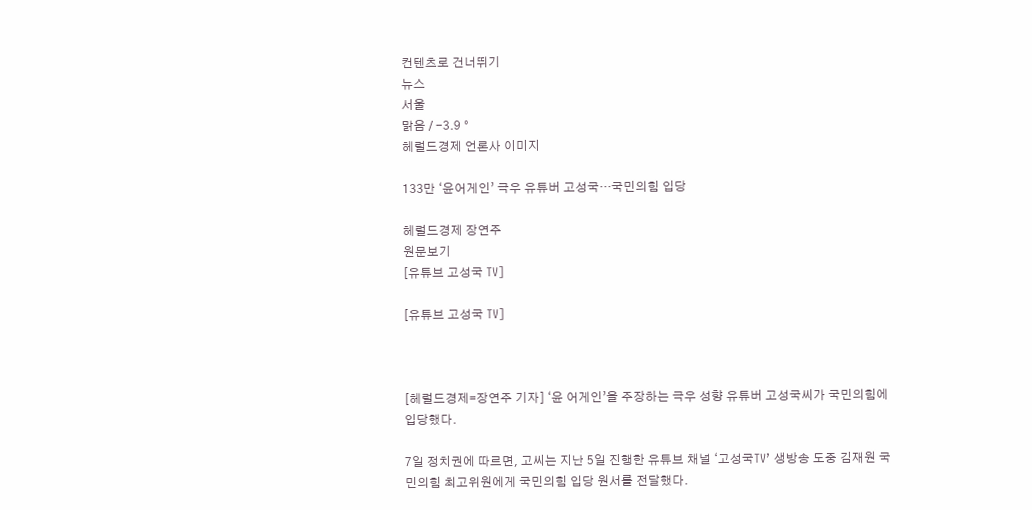컨텐츠로 건너뛰기
뉴스
서울
맑음 / -3.9 °
헤럴드경제 언론사 이미지

133만 ‘윤어게인’ 극우 유튜버 고성국…국민의힘 입당

헤럴드경제 장연주
원문보기
[유튜브 고성국 TV]

[유튜브 고성국 TV]



[헤럴드경제=장연주 기자] ‘윤 어게인’을 주장하는 극우 성향 유튜버 고성국씨가 국민의힘에 입당했다.

7일 정치권에 따르면, 고씨는 지난 5일 진행한 유튜브 채널 ‘고성국TV’ 생방송 도중 김재원 국민의힘 최고위원에게 국민의힘 입당 원서를 전달했다.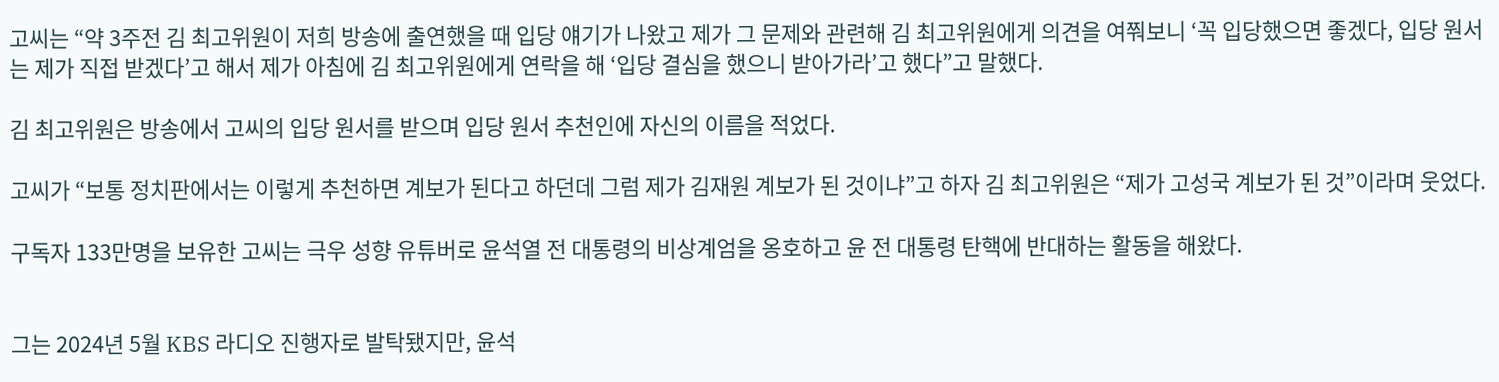고씨는 “약 3주전 김 최고위원이 저희 방송에 출연했을 때 입당 얘기가 나왔고 제가 그 문제와 관련해 김 최고위원에게 의견을 여쭤보니 ‘꼭 입당했으면 좋겠다, 입당 원서는 제가 직접 받겠다’고 해서 제가 아침에 김 최고위원에게 연락을 해 ‘입당 결심을 했으니 받아가라’고 했다”고 말했다.

김 최고위원은 방송에서 고씨의 입당 원서를 받으며 입당 원서 추천인에 자신의 이름을 적었다.

고씨가 “보통 정치판에서는 이렇게 추천하면 계보가 된다고 하던데 그럼 제가 김재원 계보가 된 것이냐”고 하자 김 최고위원은 “제가 고성국 계보가 된 것”이라며 웃었다.

구독자 133만명을 보유한 고씨는 극우 성향 유튜버로 윤석열 전 대통령의 비상계엄을 옹호하고 윤 전 대통령 탄핵에 반대하는 활동을 해왔다.


그는 2024년 5월 KBS 라디오 진행자로 발탁됐지만, 윤석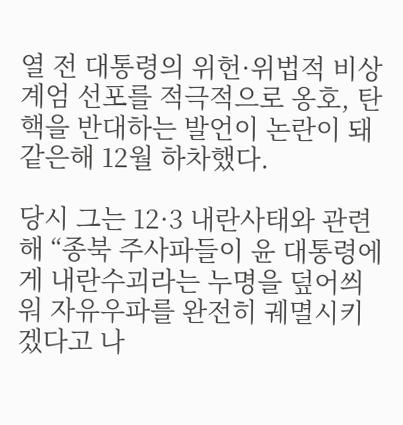열 전 대통령의 위헌·위법적 비상계엄 선포를 적극적으로 옹호, 탄핵을 반대하는 발언이 논란이 돼 같은해 12월 하차했다.

당시 그는 12·3 내란사태와 관련해 “종북 주사파들이 윤 대통령에게 내란수괴라는 누명을 덮어씌워 자유우파를 완전히 궤멸시키겠다고 나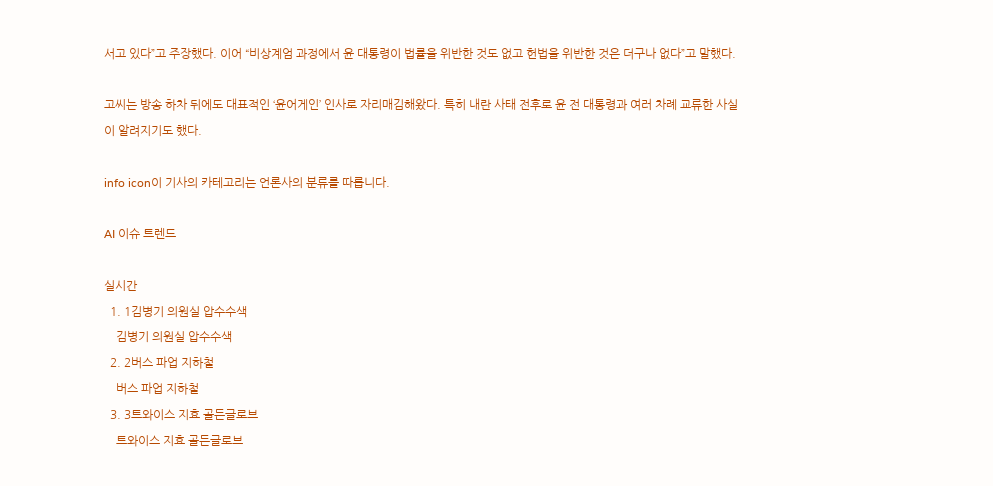서고 있다”고 주장했다. 이어 “비상계엄 과정에서 윤 대통령이 법률을 위반한 것도 없고 헌법을 위반한 것은 더구나 없다”고 말했다.

고씨는 방송 하차 뒤에도 대표적인 ‘윤어게인’ 인사로 자리매김해왔다. 특히 내란 사태 전후로 윤 전 대통령과 여러 차례 교류한 사실이 알려지기도 했다.

info icon이 기사의 카테고리는 언론사의 분류를 따릅니다.

AI 이슈 트렌드

실시간
  1. 1김병기 의원실 압수수색
    김병기 의원실 압수수색
  2. 2버스 파업 지하철
    버스 파업 지하철
  3. 3트와이스 지효 골든글로브
    트와이스 지효 골든글로브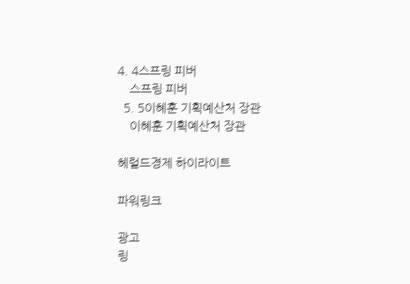4. 4스프링 피버
    스프링 피버
  5. 5이혜훈 기획예산처 장관
    이혜훈 기획예산처 장관

헤럴드경제 하이라이트

파워링크

광고
링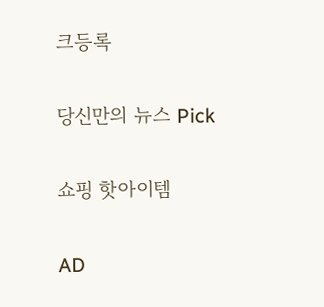크등록

당신만의 뉴스 Pick

쇼핑 핫아이템

AD